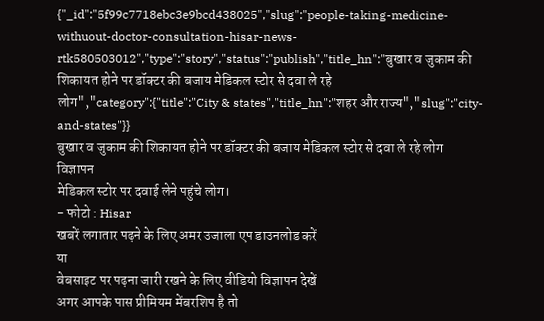{"_id":"5f99c7718ebc3e9bcd438025","slug":"people-taking-medicine-withuout-doctor-consultation-hisar-news-rtk580503012","type":"story","status":"publish","title_hn":"बुखार व जुकाम की शिकायत होने पर डॉक्टर की बजाय मेडिकल स्टोर से दवा ले रहे लोग","category":{"title":"City & states","title_hn":"शहर और राज्य","slug":"city-and-states"}}
बुखार व जुकाम की शिकायत होने पर डॉक्टर की बजाय मेडिकल स्टोर से दवा ले रहे लोग
विज्ञापन
मेडिकल स्टोर पर दवाई लेने पहुंचे लोग।
- फोटो : Hisar
खबरें लगातार पढ़ने के लिए अमर उजाला एप डाउनलोड करें
या
वेबसाइट पर पढ़ना जारी रखने के लिए वीडियो विज्ञापन देखें
अगर आपके पास प्रीमियम मेंबरशिप है तो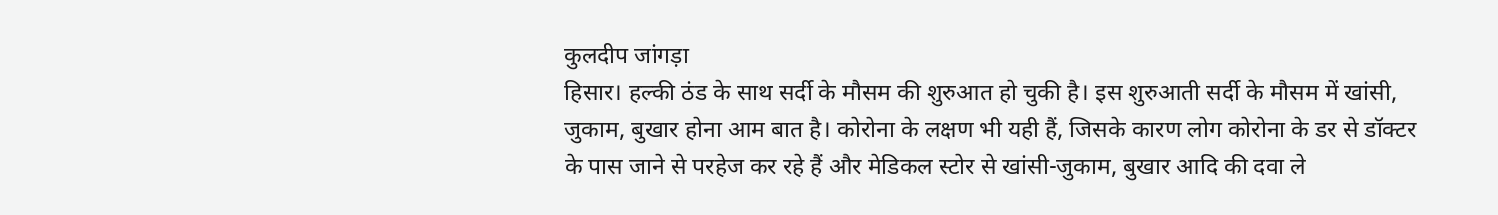कुलदीप जांगड़ा
हिसार। हल्की ठंड के साथ सर्दी के मौसम की शुरुआत हो चुकी है। इस शुरुआती सर्दी के मौसम में खांसी, जुकाम, बुखार होना आम बात है। कोरोना के लक्षण भी यही हैं, जिसके कारण लोग कोरोना के डर से डॉक्टर के पास जाने से परहेज कर रहे हैं और मेडिकल स्टोर से खांसी-जुकाम, बुखार आदि की दवा ले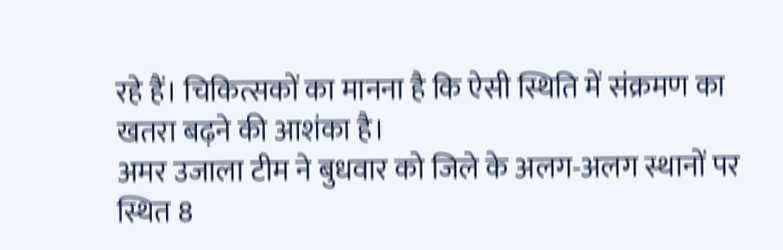रहे हैं। चिकित्सकों का मानना है कि ऐसी स्थिति में संक्रमण का खतरा बढ़ने की आशंका है।
अमर उजाला टीम ने बुधवार को जिले के अलग-अलग स्थानों पर स्थित 8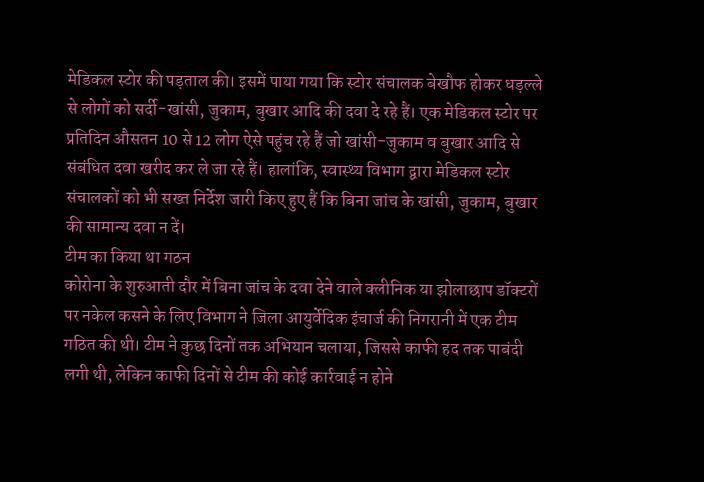मेडिकल स्टोर की पड़ताल की। इसमें पाया गया कि स्टोर संचालक बेखौफ होकर धड़ल्ले से लोगों को सर्दी-खांसी, जुकाम, बुखार आदि की दवा दे रहे हैं। एक मेडिकल स्टोर पर प्रतिदिन औसतन 10 से 12 लोग ऐसे पहुंच रहे हैं जो खांसी-जुकाम व बुखार आदि से संबंधित दवा खरीद कर ले जा रहे हैं। हालांकि, स्वास्थ्य विभाग द्वारा मेडिकल स्टोर संचालकों को भी सख्त निर्देश जारी किए हुए हैं कि बिना जांच के खांसी, जुकाम, बुखार की सामान्य दवा न दें।
टीम का किया था गठन
कोरोना के शुरुआती दौर में बिना जांच के दवा देने वाले क्लीनिक या झोलाछाप डॉक्टरों पर नकेल कसने के लिए विभाग ने जिला आयुर्वेदिक इंचार्ज की निगरानी में एक टीम गठित की थी। टीम ने कुछ दिनों तक अभियान चलाया, जिससे काफी हद तक पाबंदी लगी थी, लेकिन काफी दिनों से टीम की कोई कार्रवाई न होने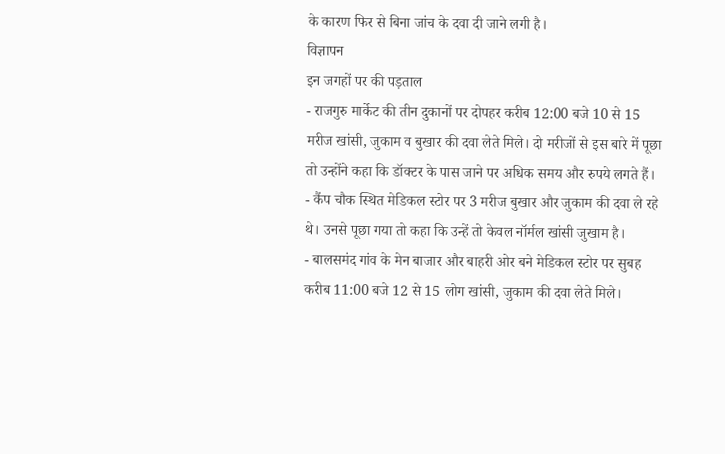के कारण फिर से बिना जांच के दवा दी जाने लगी है।
विज्ञापन
इन जगहों पर की पड़ताल
- राजगुरु मार्केट की तीन दुकानों पर दोपहर करीब 12:00 बजे 10 से 15 मरीज खांसी, जुकाम व बुखार की दवा लेते मिले। दो मरीजों से इस बारे में पूछा तो उन्होंने कहा कि डॉक्टर के पास जाने पर अधिक समय और रुपये लगते हैं।
- कैंप चौक स्थित मेडिकल स्टोर पर 3 मरीज बुखार और जुकाम की दवा ले रहे थे। उनसे पूछा गया तो कहा कि उन्हें तो केवल नॉर्मल खांसी जुखाम है।
- बालसमंद गांव के मेन बाजार और बाहरी ओर बने मेडिकल स्टोर पर सुबह करीब 11:00 बजे 12 से 15 लोग खांसी, जुकाम की दवा लेते मिले।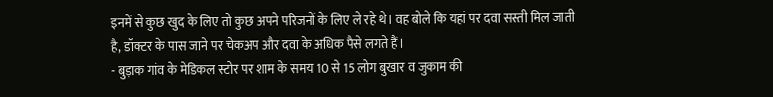इनमें से कुछ खुद के लिए तो कुछ अपने परिजनों के लिए ले रहे थे। वह बोले कि यहां पर दवा सस्ती मिल जाती है, डॉक्टर के पास जाने पर चेकअप और दवा के अधिक पैसे लगते हैं।
- बुड़ाक गांव के मेडिकल स्टोर पर शाम के समय 10 से 15 लोग बुखार व जुकाम की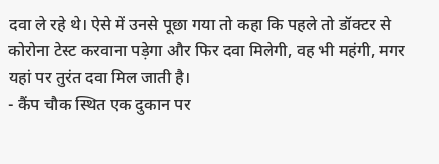दवा ले रहे थे। ऐसे में उनसे पूछा गया तो कहा कि पहले तो डॉक्टर से कोरोना टेस्ट करवाना पड़ेगा और फिर दवा मिलेगी, वह भी महंगी, मगर यहां पर तुरंत दवा मिल जाती है।
- कैंप चौक स्थित एक दुकान पर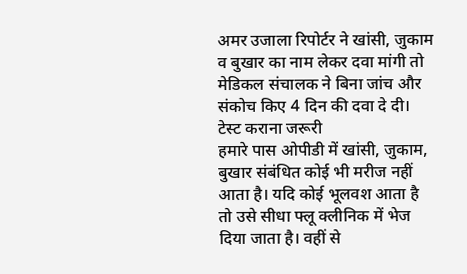अमर उजाला रिपोर्टर ने खांसी, जुकाम व बुखार का नाम लेकर दवा मांगी तो मेडिकल संचालक ने बिना जांच और संकोच किए 4 दिन की दवा दे दी।
टेस्ट कराना जरूरी
हमारे पास ओपीडी में खांसी, जुकाम, बुखार संबंधित कोई भी मरीज नहीं आता है। यदि कोई भूलवश आता है तो उसे सीधा फ्लू क्लीनिक में भेज दिया जाता है। वहीं से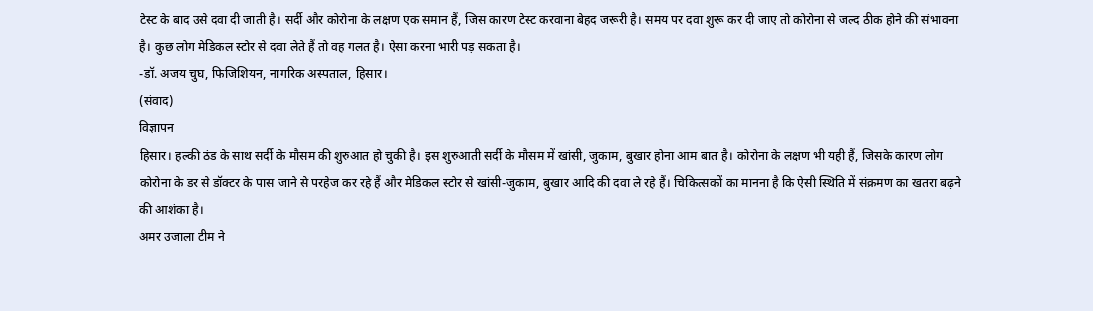टेस्ट के बाद उसे दवा दी जाती है। सर्दी और कोरोना के लक्षण एक समान हैं, जिस कारण टेस्ट करवाना बेहद जरूरी है। समय पर दवा शुरू कर दी जाए तो कोरोना से जल्द ठीक होने की संभावना है। कुछ लोग मेडिकल स्टोर से दवा लेते हैं तो वह गलत है। ऐसा करना भारी पड़ सकता है।
-डॉ. अजय चुघ, फिजिशियन, नागरिक अस्पताल, हिसार।
(संवाद)
विज्ञापन
हिसार। हल्की ठंड के साथ सर्दी के मौसम की शुरुआत हो चुकी है। इस शुरुआती सर्दी के मौसम में खांसी, जुकाम, बुखार होना आम बात है। कोरोना के लक्षण भी यही हैं, जिसके कारण लोग कोरोना के डर से डॉक्टर के पास जाने से परहेज कर रहे हैं और मेडिकल स्टोर से खांसी-जुकाम, बुखार आदि की दवा ले रहे हैं। चिकित्सकों का मानना है कि ऐसी स्थिति में संक्रमण का खतरा बढ़ने की आशंका है।
अमर उजाला टीम ने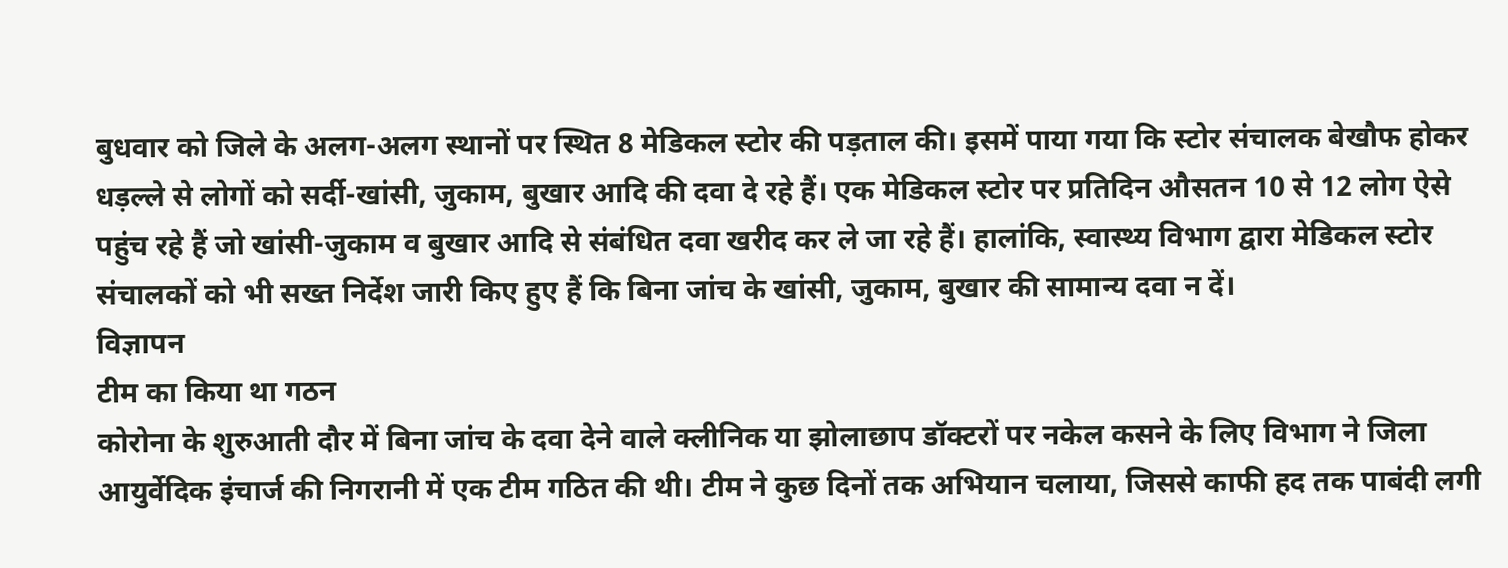बुधवार को जिले के अलग-अलग स्थानों पर स्थित 8 मेडिकल स्टोर की पड़ताल की। इसमें पाया गया कि स्टोर संचालक बेखौफ होकर धड़ल्ले से लोगों को सर्दी-खांसी, जुकाम, बुखार आदि की दवा दे रहे हैं। एक मेडिकल स्टोर पर प्रतिदिन औसतन 10 से 12 लोग ऐसे पहुंच रहे हैं जो खांसी-जुकाम व बुखार आदि से संबंधित दवा खरीद कर ले जा रहे हैं। हालांकि, स्वास्थ्य विभाग द्वारा मेडिकल स्टोर संचालकों को भी सख्त निर्देश जारी किए हुए हैं कि बिना जांच के खांसी, जुकाम, बुखार की सामान्य दवा न दें।
विज्ञापन
टीम का किया था गठन
कोरोना के शुरुआती दौर में बिना जांच के दवा देने वाले क्लीनिक या झोलाछाप डॉक्टरों पर नकेल कसने के लिए विभाग ने जिला आयुर्वेदिक इंचार्ज की निगरानी में एक टीम गठित की थी। टीम ने कुछ दिनों तक अभियान चलाया, जिससे काफी हद तक पाबंदी लगी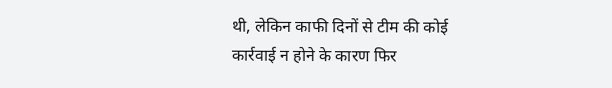थी, लेकिन काफी दिनों से टीम की कोई कार्रवाई न होने के कारण फिर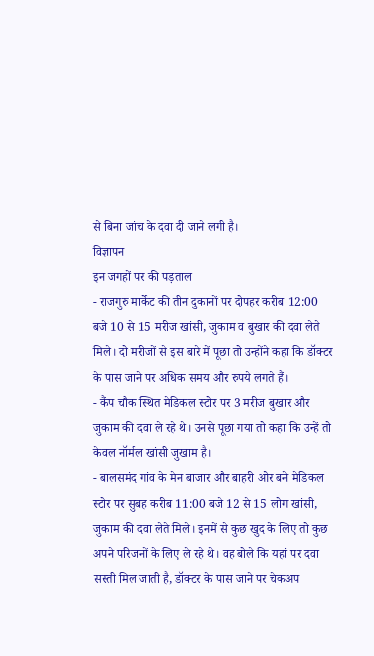से बिना जांच के दवा दी जाने लगी है।
विज्ञापन
इन जगहों पर की पड़ताल
- राजगुरु मार्केट की तीन दुकानों पर दोपहर करीब 12:00 बजे 10 से 15 मरीज खांसी, जुकाम व बुखार की दवा लेते मिले। दो मरीजों से इस बारे में पूछा तो उन्होंने कहा कि डॉक्टर के पास जाने पर अधिक समय और रुपये लगते हैं।
- कैंप चौक स्थित मेडिकल स्टोर पर 3 मरीज बुखार और जुकाम की दवा ले रहे थे। उनसे पूछा गया तो कहा कि उन्हें तो केवल नॉर्मल खांसी जुखाम है।
- बालसमंद गांव के मेन बाजार और बाहरी ओर बने मेडिकल स्टोर पर सुबह करीब 11:00 बजे 12 से 15 लोग खांसी, जुकाम की दवा लेते मिले। इनमें से कुछ खुद के लिए तो कुछ अपने परिजनों के लिए ले रहे थे। वह बोले कि यहां पर दवा सस्ती मिल जाती है, डॉक्टर के पास जाने पर चेकअप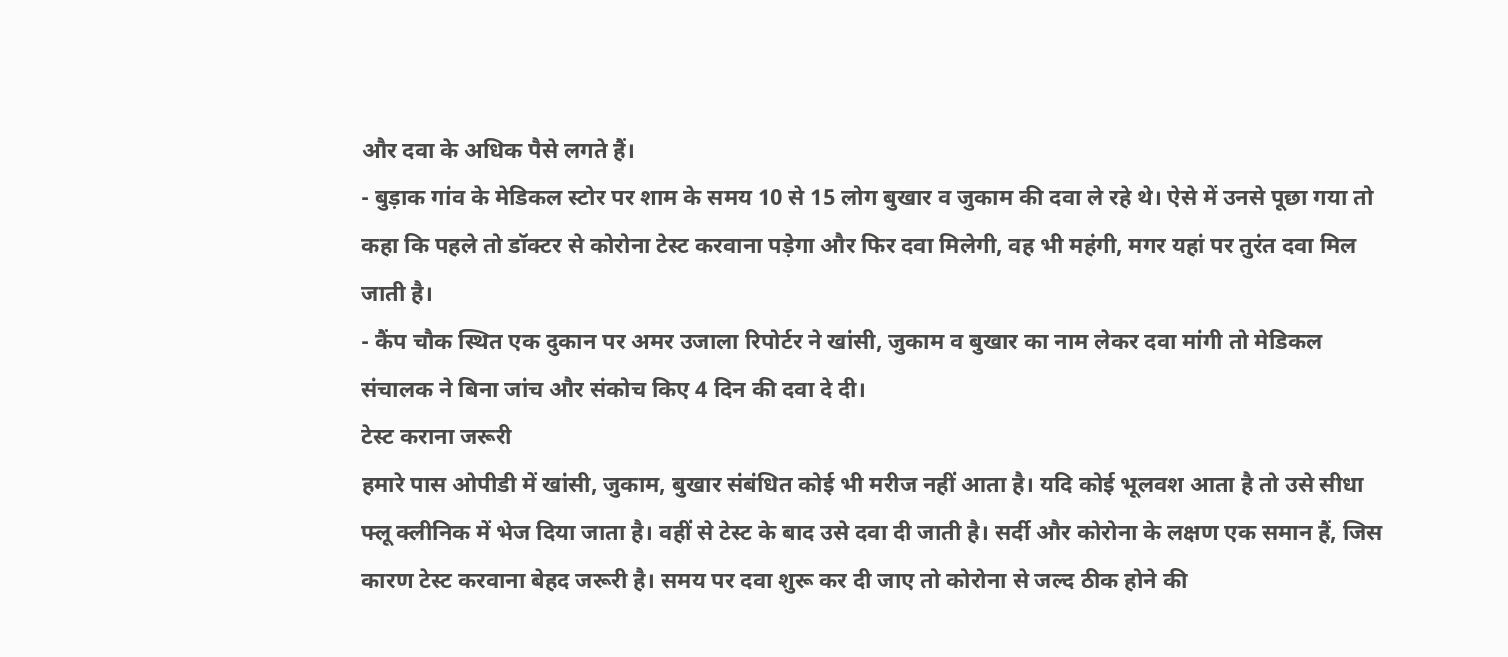और दवा के अधिक पैसे लगते हैं।
- बुड़ाक गांव के मेडिकल स्टोर पर शाम के समय 10 से 15 लोग बुखार व जुकाम की दवा ले रहे थे। ऐसे में उनसे पूछा गया तो कहा कि पहले तो डॉक्टर से कोरोना टेस्ट करवाना पड़ेगा और फिर दवा मिलेगी, वह भी महंगी, मगर यहां पर तुरंत दवा मिल जाती है।
- कैंप चौक स्थित एक दुकान पर अमर उजाला रिपोर्टर ने खांसी, जुकाम व बुखार का नाम लेकर दवा मांगी तो मेडिकल संचालक ने बिना जांच और संकोच किए 4 दिन की दवा दे दी।
टेस्ट कराना जरूरी
हमारे पास ओपीडी में खांसी, जुकाम, बुखार संबंधित कोई भी मरीज नहीं आता है। यदि कोई भूलवश आता है तो उसे सीधा फ्लू क्लीनिक में भेज दिया जाता है। वहीं से टेस्ट के बाद उसे दवा दी जाती है। सर्दी और कोरोना के लक्षण एक समान हैं, जिस कारण टेस्ट करवाना बेहद जरूरी है। समय पर दवा शुरू कर दी जाए तो कोरोना से जल्द ठीक होने की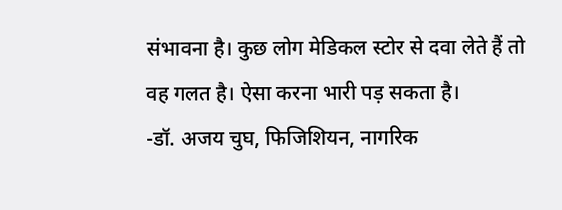संभावना है। कुछ लोग मेडिकल स्टोर से दवा लेते हैं तो वह गलत है। ऐसा करना भारी पड़ सकता है।
-डॉ. अजय चुघ, फिजिशियन, नागरिक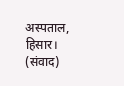अस्पताल, हिसार।
(संवाद)